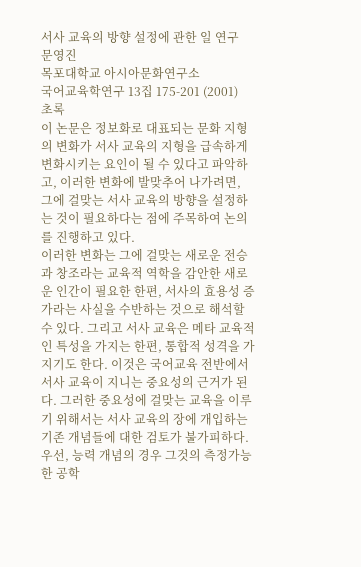서사 교육의 방향 설정에 관한 일 연구
문영진
목포대학교 아시아문화연구소
국어교육학연구 13집 175-201 (2001)
초록
이 논문은 정보화로 대표되는 문화 지형의 변화가 서사 교육의 지형을 급속하게 변화시키는 요인이 될 수 있다고 파악하고, 이러한 변화에 발맞추어 나가려면, 그에 걸맞는 서사 교육의 방향을 설정하는 것이 필요하다는 점에 주목하여 논의를 진행하고 있다.
이러한 변화는 그에 걸맞는 새로운 전승과 창조라는 교육적 역학을 감안한 새로운 인간이 필요한 한편, 서사의 효용성 증가라는 사실을 수반하는 것으로 해석할 수 있다. 그리고 서사 교육은 메타 교육적인 특성을 가지는 한편, 통합적 성격을 가지기도 한다. 이것은 국어교육 전반에서 서사 교육이 지니는 중요성의 근거가 된다. 그러한 중요성에 걸맞는 교육을 이루기 위해서는 서사 교육의 장에 개입하는 기존 개념들에 대한 검토가 불가피하다. 우선, 능력 개념의 경우 그것의 측정가능한 공학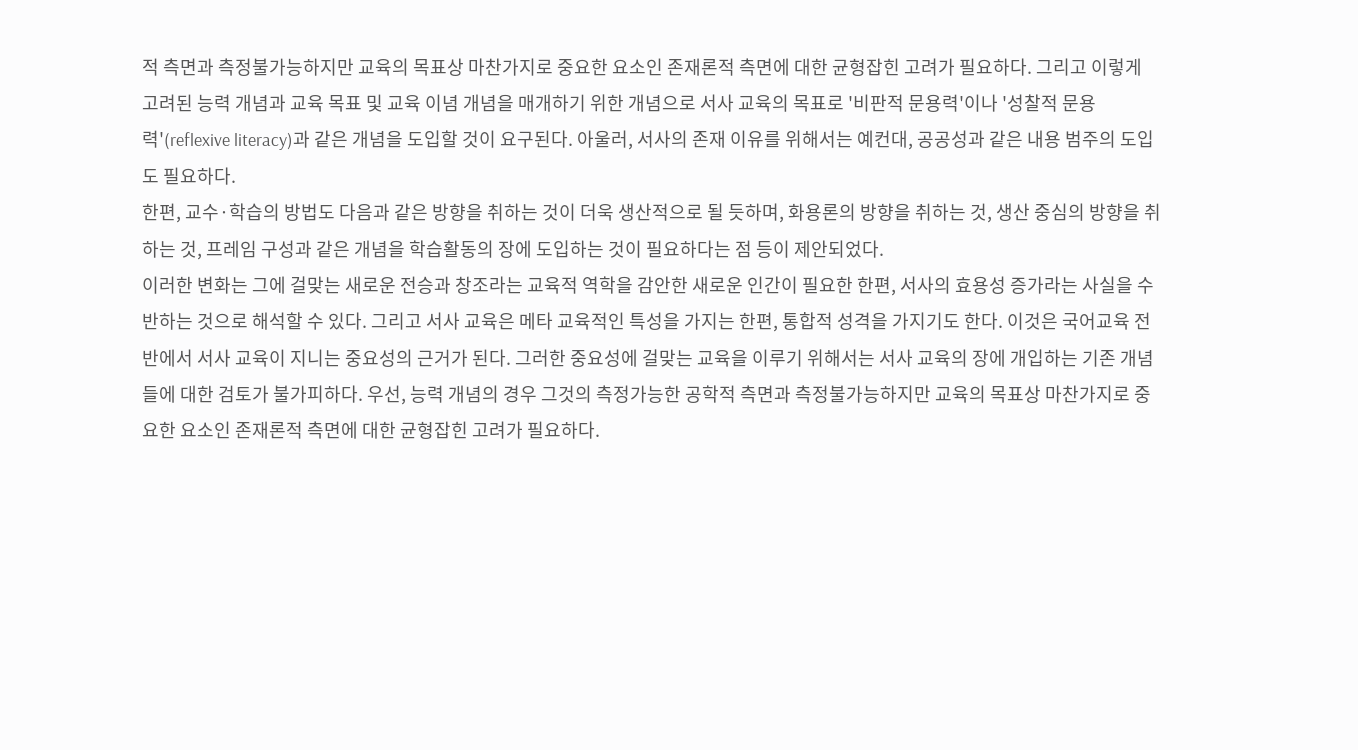적 측면과 측정불가능하지만 교육의 목표상 마찬가지로 중요한 요소인 존재론적 측면에 대한 균형잡힌 고려가 필요하다. 그리고 이렇게 고려된 능력 개념과 교육 목표 및 교육 이념 개념을 매개하기 위한 개념으로 서사 교육의 목표로 '비판적 문용력'이나 '성찰적 문용력'(reflexive literacy)과 같은 개념을 도입할 것이 요구된다. 아울러, 서사의 존재 이유를 위해서는 예컨대, 공공성과 같은 내용 범주의 도입도 필요하다.
한편, 교수·학습의 방법도 다음과 같은 방향을 취하는 것이 더욱 생산적으로 될 듯하며, 화용론의 방향을 취하는 것, 생산 중심의 방향을 취하는 것, 프레임 구성과 같은 개념을 학습활동의 장에 도입하는 것이 필요하다는 점 등이 제안되었다.
이러한 변화는 그에 걸맞는 새로운 전승과 창조라는 교육적 역학을 감안한 새로운 인간이 필요한 한편, 서사의 효용성 증가라는 사실을 수반하는 것으로 해석할 수 있다. 그리고 서사 교육은 메타 교육적인 특성을 가지는 한편, 통합적 성격을 가지기도 한다. 이것은 국어교육 전반에서 서사 교육이 지니는 중요성의 근거가 된다. 그러한 중요성에 걸맞는 교육을 이루기 위해서는 서사 교육의 장에 개입하는 기존 개념들에 대한 검토가 불가피하다. 우선, 능력 개념의 경우 그것의 측정가능한 공학적 측면과 측정불가능하지만 교육의 목표상 마찬가지로 중요한 요소인 존재론적 측면에 대한 균형잡힌 고려가 필요하다.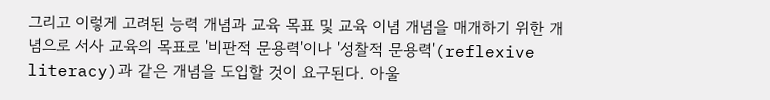그리고 이렇게 고려된 능력 개념과 교육 목표 및 교육 이념 개념을 매개하기 위한 개념으로 서사 교육의 목표로 '비판적 문용력'이나 '성찰적 문용력'(reflexive literacy)과 같은 개념을 도입할 것이 요구된다. 아울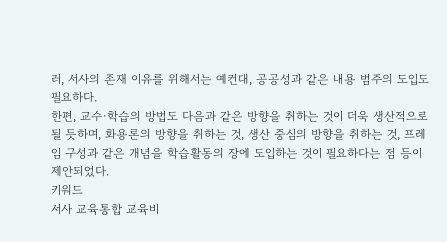러, 서사의 존재 이유를 위해서는 예컨대, 공공성과 같은 내용 범주의 도입도 필요하다.
한편, 교수·학습의 방법도 다음과 같은 방향을 취하는 것이 더욱 생산적으로 될 듯하며, 화용론의 방향을 취하는 것, 생산 중심의 방향을 취하는 것, 프레임 구성과 같은 개념을 학습활동의 장에 도입하는 것이 필요하다는 점 등이 제안되었다.
키워드
서사 교육통합 교육비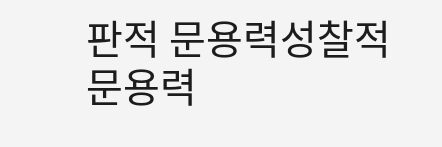판적 문용력성찰적 문용력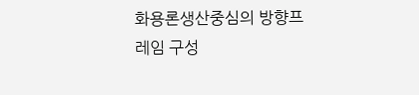화용론생산중심의 방향프레임 구성